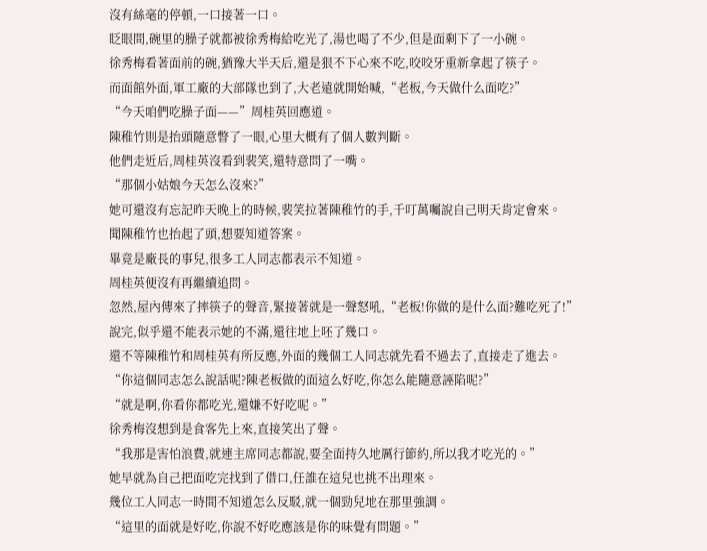沒有絲毫的停頓,一口接著一口。
眨眼間,碗里的臊子就都被徐秀梅給吃光了,湯也喝了不少,但是面剩下了一小碗。
徐秀梅看著面前的碗,猶豫大半天后,還是狠不下心來不吃,咬咬牙重新拿起了筷子。
而面館外面,軍工廠的大部隊也到了,大老遠就開始喊,“老板,今天做什么面吃?”
“今天咱們吃臊子面——”周桂英回應道。
陳稚竹則是抬頭隨意瞥了一眼,心里大概有了個人數判斷。
他們走近后,周桂英沒看到裴笑,還特意問了一嘴。
“那個小姑娘今天怎么沒來?”
她可還沒有忘記昨天晚上的時候,裴笑拉著陳稚竹的手,千叮萬囑說自己明天肯定會來。
聞陳稚竹也抬起了頭,想要知道答案。
畢竟是廠長的事兒,很多工人同志都表示不知道。
周桂英便沒有再繼續追問。
忽然,屋內傳來了摔筷子的聲音,緊接著就是一聲怒吼,“老板!你做的是什么面?難吃死了!”
說完,似乎還不能表示她的不滿,還往地上呸了幾口。
還不等陳稚竹和周桂英有所反應,外面的幾個工人同志就先看不過去了,直接走了進去。
“你這個同志怎么說話呢?陳老板做的面這么好吃,你怎么能隨意誣陷呢?”
“就是啊,你看你都吃光,還嫌不好吃呢。”
徐秀梅沒想到是食客先上來,直接笑出了聲。
“我那是害怕浪費,就連主席同志都說,要全面持久地厲行節約,所以我才吃光的。”
她早就為自己把面吃完找到了借口,任誰在這兒也挑不出理來。
幾位工人同志一時間不知道怎么反駁,就一個勁兒地在那里強調。
“這里的面就是好吃,你說不好吃應該是你的味覺有問題。”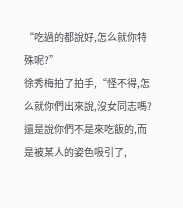“吃過的都說好,怎么就你特殊呢?”
徐秀梅拍了拍手,“怪不得,怎么就你們出來說,沒女同志嗎?還是說你們不是來吃飯的,而是被某人的姿色吸引了,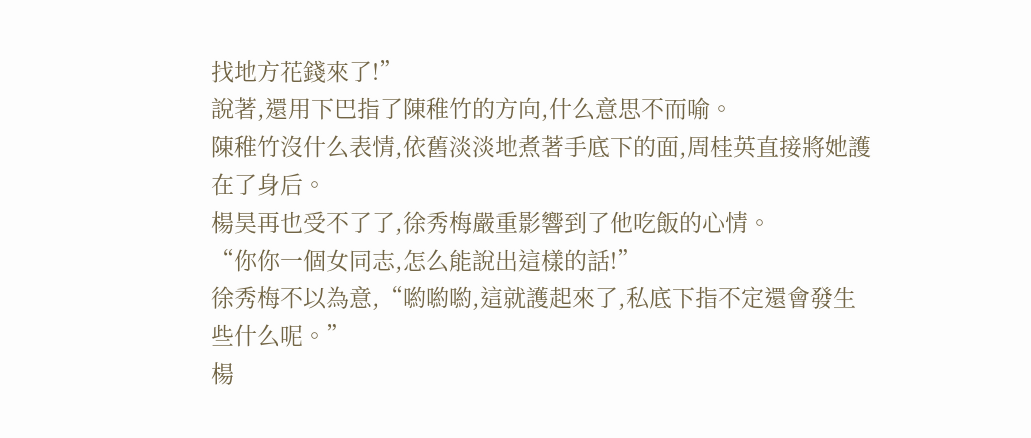找地方花錢來了!”
說著,還用下巴指了陳稚竹的方向,什么意思不而喻。
陳稚竹沒什么表情,依舊淡淡地煮著手底下的面,周桂英直接將她護在了身后。
楊昊再也受不了了,徐秀梅嚴重影響到了他吃飯的心情。
“你你一個女同志,怎么能說出這樣的話!”
徐秀梅不以為意,“喲喲喲,這就護起來了,私底下指不定還會發生些什么呢。”
楊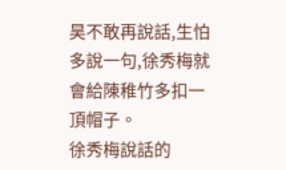昊不敢再說話,生怕多說一句,徐秀梅就會給陳稚竹多扣一頂帽子。
徐秀梅說話的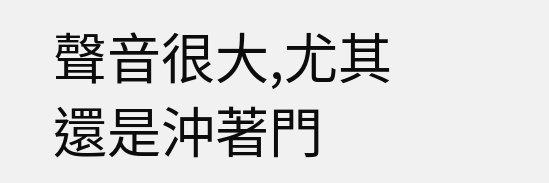聲音很大,尤其還是沖著門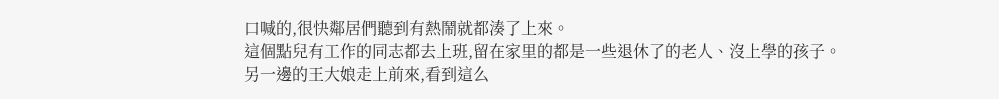口喊的,很快鄰居們聽到有熱鬧就都湊了上來。
這個點兒有工作的同志都去上班,留在家里的都是一些退休了的老人、沒上學的孩子。
另一邊的王大娘走上前來,看到這么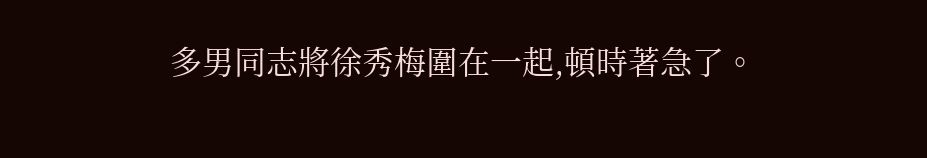多男同志將徐秀梅圍在一起,頓時著急了。